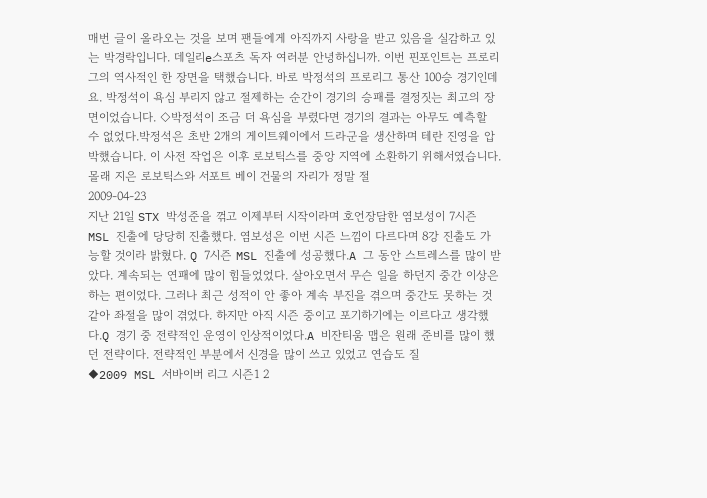매번 글이 올라오는 것을 보며 팬들에게 아직까지 사랑을 받고 있음을 실감하고 있는 박경락입니다. 데일리e스포츠 독자 여러분 안녕하십니까. 이번 핀포인트는 프로리그의 역사적인 한 장면을 택했습니다. 바로 박정석의 프로리그 통산 100승 경기인데요. 박정석이 욕심 부리지 않고 절제하는 순간이 경기의 승패를 결정짓는 최고의 장면이었습니다. ◇박정석이 조금 더 욕심을 부렸다면 경기의 결과는 아무도 예측할 수 없었다.박정석은 초반 2개의 게이트웨이에서 드라군을 생산하며 테란 진영을 압박했습니다. 이 사전 작업은 이후 로보틱스를 중앙 지역에 소환하기 위해서였습니다. 몰래 지은 로보틱스와 서포트 베이 건물의 자리가 정말 절
2009-04-23
지난 21일 STX 박성준을 꺾고 이제부터 시작이라며 호언장담한 염보성이 7시즌 MSL 진출에 당당히 진출했다. 염보성은 이번 시즌 느낌이 다르다며 8강 진출도 가능할 것이라 밝혔다. Q 7시즌 MSL 진출에 성공했다.A 그 동안 스트레스를 많이 받았다. 계속되는 연패에 많이 힘들었었다. 살아오면서 무슨 일을 하던지 중간 이상은 하는 편이었다. 그러나 최근 성적이 안 좋아 계속 부진을 겪으며 중간도 못하는 것 같아 좌절을 많이 겪었다. 하지만 아직 시즌 중이고 포기하기에는 이르다고 생각했다.Q 경기 중 전략적인 운영이 인상적이었다.A 비잔티움 맵은 원래 준비를 많이 했던 전략이다. 전략적인 부분에서 신경을 많이 쓰고 있었고 연습도 질
◆2009 MSL 서바이버 리그 시즌1 2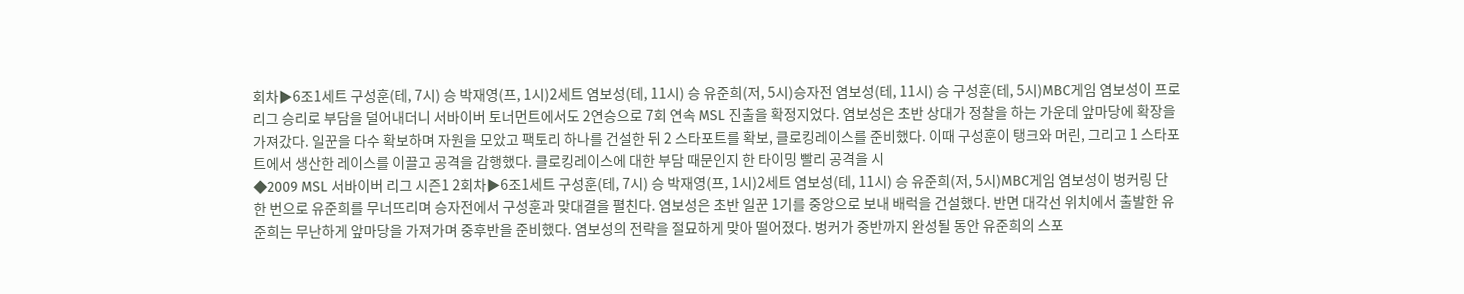회차▶6조1세트 구성훈(테, 7시) 승 박재영(프, 1시)2세트 염보성(테, 11시) 승 유준희(저, 5시)승자전 염보성(테, 11시) 승 구성훈(테, 5시)MBC게임 염보성이 프로리그 승리로 부담을 덜어내더니 서바이버 토너먼트에서도 2연승으로 7회 연속 MSL 진출을 확정지었다. 염보성은 초반 상대가 정찰을 하는 가운데 앞마당에 확장을 가져갔다. 일꾼을 다수 확보하며 자원을 모았고 팩토리 하나를 건설한 뒤 2 스타포트를 확보, 클로킹레이스를 준비했다. 이때 구성훈이 탱크와 머린, 그리고 1 스타포트에서 생산한 레이스를 이끌고 공격을 감행했다. 클로킹레이스에 대한 부담 때문인지 한 타이밍 빨리 공격을 시
◆2009 MSL 서바이버 리그 시즌1 2회차▶6조1세트 구성훈(테, 7시) 승 박재영(프, 1시)2세트 염보성(테, 11시) 승 유준희(저, 5시)MBC게임 염보성이 벙커링 단 한 번으로 유준희를 무너뜨리며 승자전에서 구성훈과 맞대결을 펼친다. 염보성은 초반 일꾼 1기를 중앙으로 보내 배럭을 건설했다. 반면 대각선 위치에서 출발한 유준희는 무난하게 앞마당을 가져가며 중후반을 준비했다. 염보성의 전략을 절묘하게 맞아 떨어졌다. 벙커가 중반까지 완성될 동안 유준희의 스포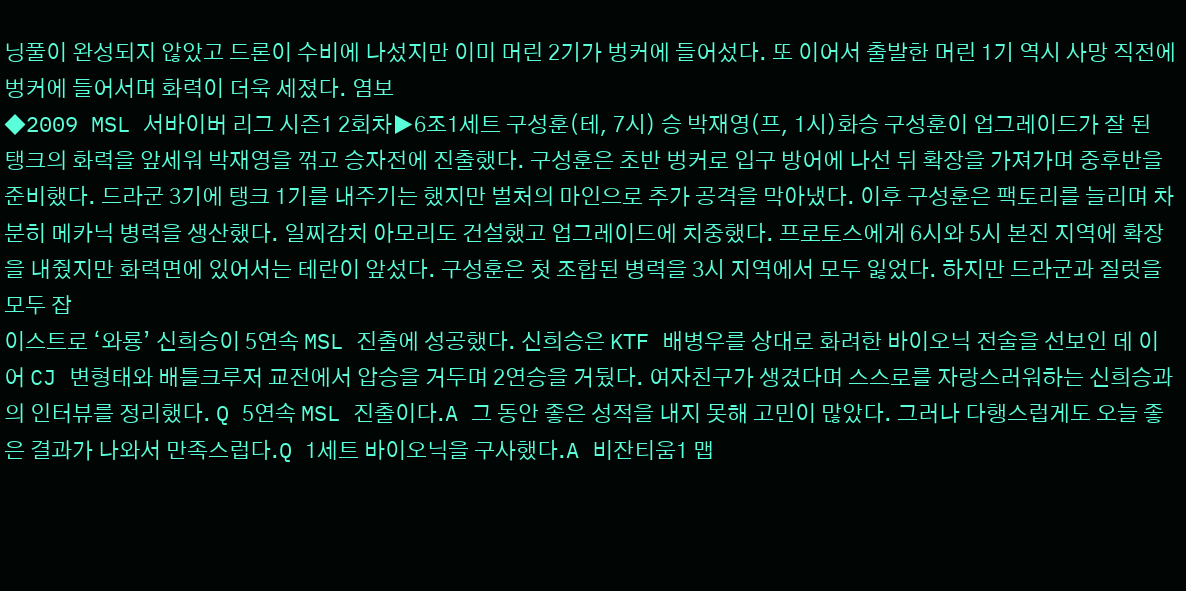닝풀이 완성되지 않았고 드론이 수비에 나섰지만 이미 머린 2기가 벙커에 들어섰다. 또 이어서 출발한 머린 1기 역시 사망 직전에 벙커에 들어서며 화력이 더욱 세졌다. 염보
◆2009 MSL 서바이버 리그 시즌1 2회차▶6조1세트 구성훈(테, 7시) 승 박재영(프, 1시)화승 구성훈이 업그레이드가 잘 된 탱크의 화력을 앞세워 박재영을 꺾고 승자전에 진출했다. 구성훈은 초반 벙커로 입구 방어에 나선 뒤 확장을 가져가며 중후반을 준비했다. 드라군 3기에 탱크 1기를 내주기는 했지만 벌처의 마인으로 추가 공격을 막아냈다. 이후 구성훈은 팩토리를 늘리며 차분히 메카닉 병력을 생산했다. 일찌감치 아모리도 건설했고 업그레이드에 치중했다. 프로토스에게 6시와 5시 본진 지역에 확장을 내줬지만 화력면에 있어서는 테란이 앞섰다. 구성훈은 첫 조합된 병력을 3시 지역에서 모두 잃었다. 하지만 드라군과 질럿을 모두 잡
이스트로 ‘와룡’ 신희승이 5연속 MSL 진출에 성공했다. 신희승은 KTF 배병우를 상대로 화려한 바이오닉 전술을 선보인 데 이어 CJ 변형태와 배틀크루저 교전에서 압승을 거두며 2연승을 거뒀다. 여자친구가 생겼다며 스스로를 자랑스러워하는 신희승과의 인터뷰를 정리했다. Q 5연속 MSL 진출이다.A 그 동안 좋은 성적을 내지 못해 고민이 많았다. 그러나 다행스럽게도 오늘 좋은 결과가 나와서 만족스럽다.Q 1세트 바이오닉을 구사했다.A 비잔티움1 맵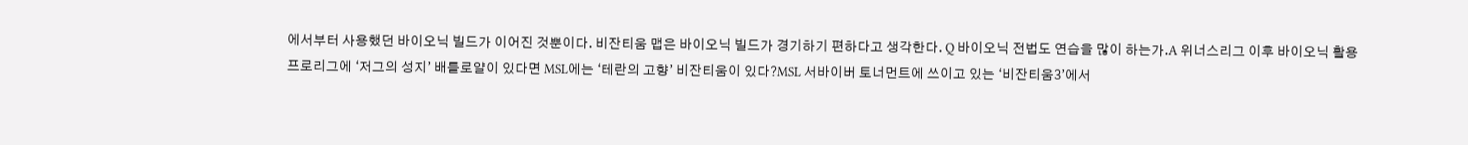에서부터 사용했던 바이오닉 빌드가 이어진 것뿐이다. 비잔티움 맵은 바이오닉 빌드가 경기하기 편하다고 생각한다. Q 바이오닉 전법도 연습을 많이 하는가.A 위너스리그 이후 바이오닉 활용
프로리그에 ‘저그의 성지’ 배틀로얄이 있다면 MSL에는 ‘테란의 고향’ 비잔티움이 있다?MSL 서바이버 토너먼트에 쓰이고 있는 ‘비잔티움3’에서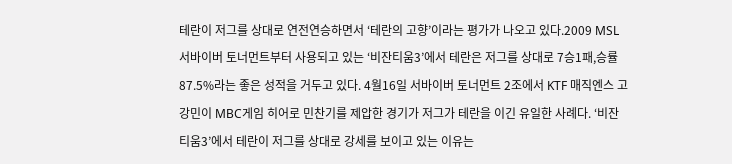테란이 저그를 상대로 연전연승하면서 ‘테란의 고향’이라는 평가가 나오고 있다.2009 MSL 서바이버 토너먼트부터 사용되고 있는 ‘비잔티움3’에서 테란은 저그를 상대로 7승1패,승률 87.5%라는 좋은 성적을 거두고 있다. 4월16일 서바이버 토너먼트 2조에서 KTF 매직엔스 고강민이 MBC게임 히어로 민찬기를 제압한 경기가 저그가 테란을 이긴 유일한 사례다. ‘비잔티움3’에서 테란이 저그를 상대로 강세를 보이고 있는 이유는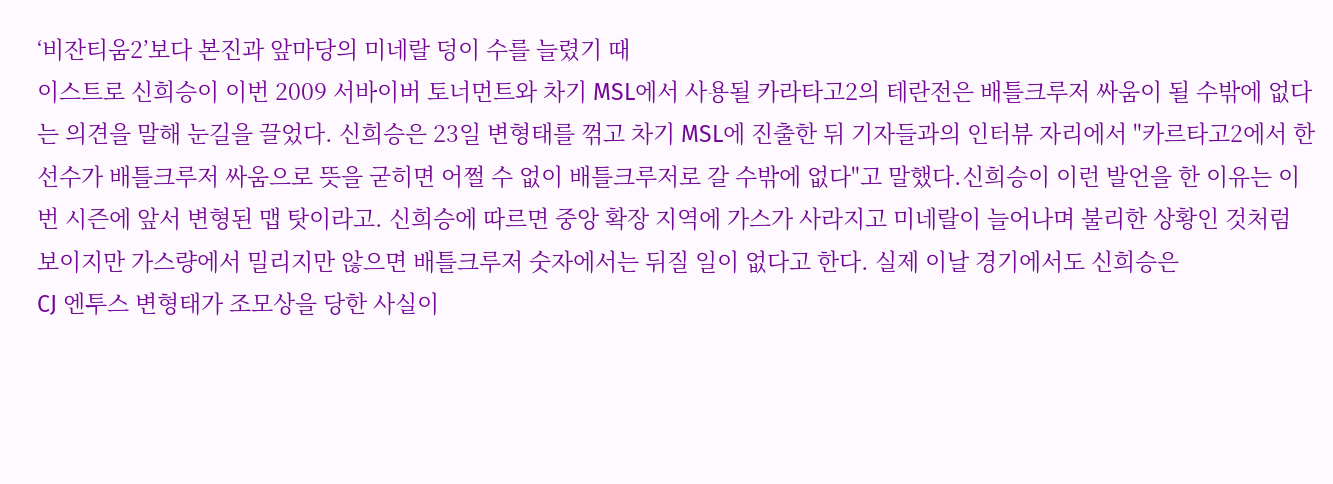‘비잔티움2’보다 본진과 앞마당의 미네랄 덩이 수를 늘렸기 때
이스트로 신희승이 이번 2009 서바이버 토너먼트와 차기 MSL에서 사용될 카라타고2의 테란전은 배틀크루저 싸움이 될 수밖에 없다는 의견을 말해 눈길을 끌었다. 신희승은 23일 변형태를 꺾고 차기 MSL에 진출한 뒤 기자들과의 인터뷰 자리에서 "카르타고2에서 한 선수가 배틀크루저 싸움으로 뜻을 굳히면 어쩔 수 없이 배틀크루저로 갈 수밖에 없다"고 말했다.신희승이 이런 발언을 한 이유는 이번 시즌에 앞서 변형된 맵 탓이라고. 신희승에 따르면 중앙 확장 지역에 가스가 사라지고 미네랄이 늘어나며 불리한 상황인 것처럼 보이지만 가스량에서 밀리지만 않으면 배틀크루저 숫자에서는 뒤질 일이 없다고 한다. 실제 이날 경기에서도 신희승은
CJ 엔투스 변형태가 조모상을 당한 사실이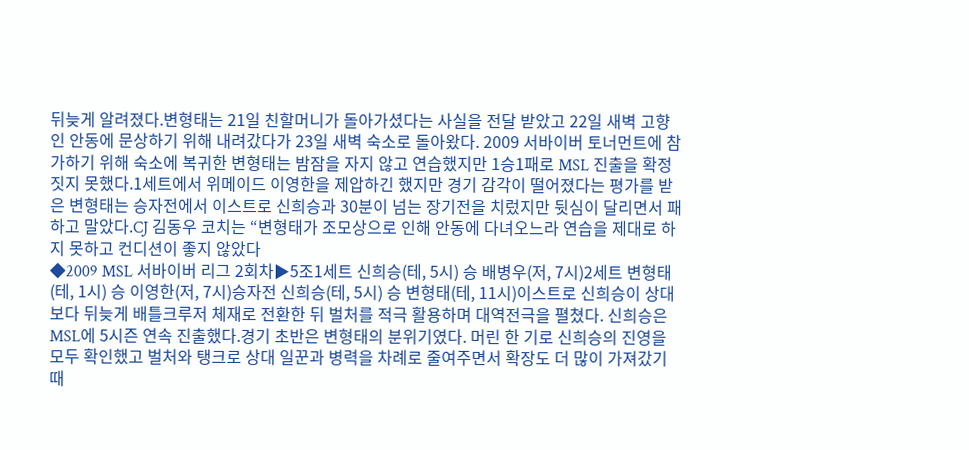뒤늦게 알려졌다.변형태는 21일 친할머니가 돌아가셨다는 사실을 전달 받았고 22일 새벽 고향인 안동에 문상하기 위해 내려갔다가 23일 새벽 숙소로 돌아왔다. 2009 서바이버 토너먼트에 참가하기 위해 숙소에 복귀한 변형태는 밤잠을 자지 않고 연습했지만 1승1패로 MSL 진출을 확정짓지 못했다.1세트에서 위메이드 이영한을 제압하긴 했지만 경기 감각이 떨어졌다는 평가를 받은 변형태는 승자전에서 이스트로 신희승과 30분이 넘는 장기전을 치렀지만 뒷심이 달리면서 패하고 말았다.CJ 김동우 코치는 “변형태가 조모상으로 인해 안동에 다녀오느라 연습을 제대로 하지 못하고 컨디션이 좋지 않았다
◆2009 MSL 서바이버 리그 2회차▶5조1세트 신희승(테, 5시) 승 배병우(저, 7시)2세트 변형태(테, 1시) 승 이영한(저, 7시)승자전 신희승(테, 5시) 승 변형태(테, 11시)이스트로 신희승이 상대보다 뒤늦게 배틀크루저 체재로 전환한 뒤 벌처를 적극 활용하며 대역전극을 펼쳤다. 신희승은 MSL에 5시즌 연속 진출했다.경기 초반은 변형태의 분위기였다. 머린 한 기로 신희승의 진영을 모두 확인했고 벌처와 탱크로 상대 일꾼과 병력을 차례로 줄여주면서 확장도 더 많이 가져갔기 때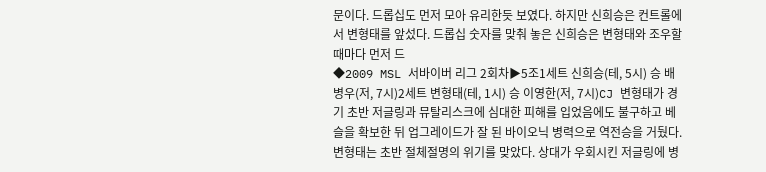문이다. 드롭십도 먼저 모아 유리한듯 보였다. 하지만 신희승은 컨트롤에서 변형태를 앞섰다. 드롭십 숫자를 맞춰 놓은 신희승은 변형태와 조우할 때마다 먼저 드
◆2009 MSL 서바이버 리그 2회차▶5조1세트 신희승(테, 5시) 승 배병우(저, 7시)2세트 변형태(테, 1시) 승 이영한(저, 7시)CJ 변형태가 경기 초반 저글링과 뮤탈리스크에 심대한 피해를 입었음에도 불구하고 베슬을 확보한 뒤 업그레이드가 잘 된 바이오닉 병력으로 역전승을 거뒀다.변형태는 초반 절체절명의 위기를 맞았다. 상대가 우회시킨 저글링에 병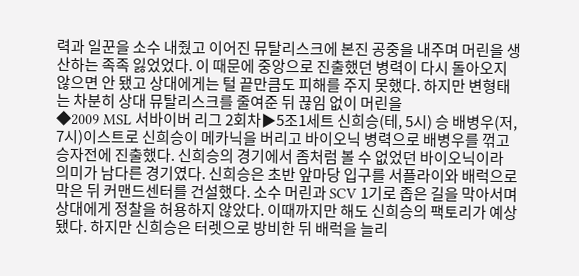력과 일꾼을 소수 내줬고 이어진 뮤탈리스크에 본진 공중을 내주며 머린을 생산하는 족족 잃었었다. 이 때문에 중앙으로 진출했던 병력이 다시 돌아오지 않으면 안 됐고 상대에게는 털 끝만큼도 피해를 주지 못했다. 하지만 변형태는 차분히 상대 뮤탈리스크를 줄여준 뒤 끊임 없이 머린을
◆2009 MSL 서바이버 리그 2회차▶5조1세트 신희승(테, 5시) 승 배병우(저, 7시)이스트로 신희승이 메카닉을 버리고 바이오닉 병력으로 배병우를 꺾고 승자전에 진출했다. 신희승의 경기에서 좀처럼 볼 수 없었던 바이오닉이라 의미가 남다른 경기였다. 신희승은 초반 앞마당 입구를 서플라이와 배럭으로 막은 뒤 커맨드센터를 건설했다. 소수 머린과 SCV 1기로 좁은 길을 막아서며 상대에게 정찰을 허용하지 않았다. 이때까지만 해도 신희승의 팩토리가 예상됐다. 하지만 신희승은 터렛으로 방비한 뒤 배럭을 늘리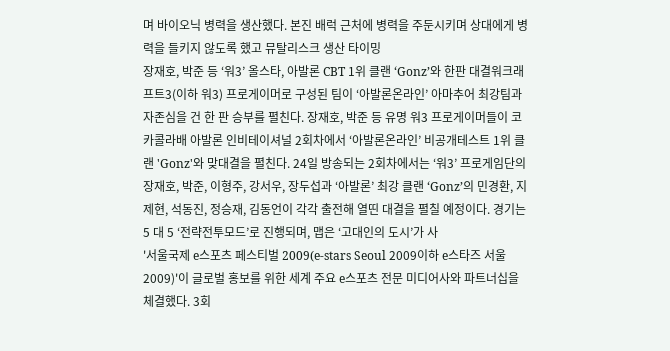며 바이오닉 병력을 생산했다. 본진 배럭 근처에 병력을 주둔시키며 상대에게 병력을 들키지 않도록 했고 뮤탈리스크 생산 타이밍
장재호, 박준 등 ‘워3’ 올스타, 아발론 CBT 1위 클랜 ‘Gonz’와 한판 대결워크래프트3(이하 워3) 프로게이머로 구성된 팀이 ‘아발론온라인’ 아마추어 최강팀과 자존심을 건 한 판 승부를 펼친다. 장재호, 박준 등 유명 워3 프로게이머들이 코카콜라배 아발론 인비테이셔널 2회차에서 ‘아발론온라인’ 비공개테스트 1위 클랜 'Gonz'와 맞대결을 펼친다. 24일 방송되는 2회차에서는 ‘워3’ 프로게임단의 장재호, 박준, 이형주, 강서우, 장두섭과 ‘아발론’ 최강 클랜 ‘Gonz’의 민경환, 지제현, 석동진, 정승재, 김동언이 각각 출전해 열띤 대결을 펼칠 예정이다. 경기는 5 대 5 ‘전략전투모드’로 진행되며, 맵은 ‘고대인의 도시’가 사
'서울국제 e스포츠 페스티벌 2009(e-stars Seoul 2009이하 e스타즈 서울 2009)'이 글로벌 홍보를 위한 세계 주요 e스포츠 전문 미디어사와 파트너십을 체결했다. 3회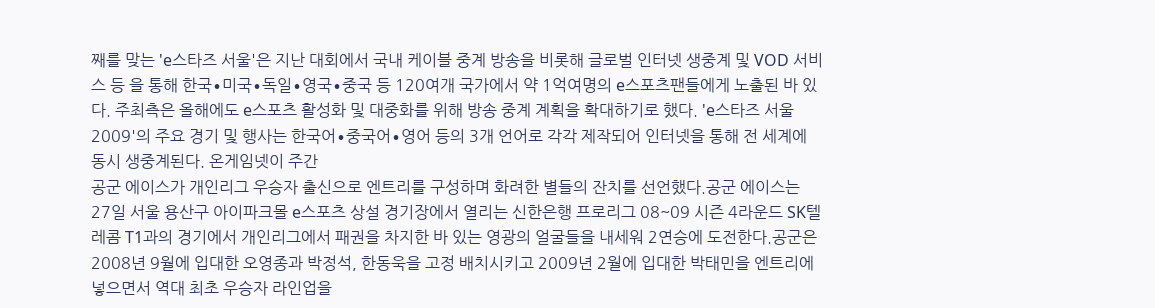째를 맞는 'e스타즈 서울'은 지난 대회에서 국내 케이블 중계 방송을 비롯해 글로벌 인터넷 생중계 및 VOD 서비스 등 을 통해 한국∙미국∙독일∙영국∙중국 등 120여개 국가에서 약 1억여명의 e스포츠팬들에게 노출된 바 있다. 주최측은 올해에도 e스포츠 활성화 및 대중화를 위해 방송 중계 계획을 확대하기로 했다. 'e스타즈 서울 2009'의 주요 경기 및 행사는 한국어∙중국어∙영어 등의 3개 언어로 각각 제작되어 인터넷을 통해 전 세계에 동시 생중계된다. 온게임넷이 주간
공군 에이스가 개인리그 우승자 출신으로 엔트리를 구성하며 화려한 별들의 잔치를 선언했다.공군 에이스는 27일 서울 용산구 아이파크몰 e스포츠 상설 경기장에서 열리는 신한은행 프로리그 08~09 시즌 4라운드 SK텔레콤 T1과의 경기에서 개인리그에서 패권을 차지한 바 있는 영광의 얼굴들을 내세워 2연승에 도전한다.공군은 2008년 9월에 입대한 오영종과 박정석, 한동욱을 고정 배치시키고 2009년 2월에 입대한 박태민을 엔트리에 넣으면서 역대 최초 우승자 라인업을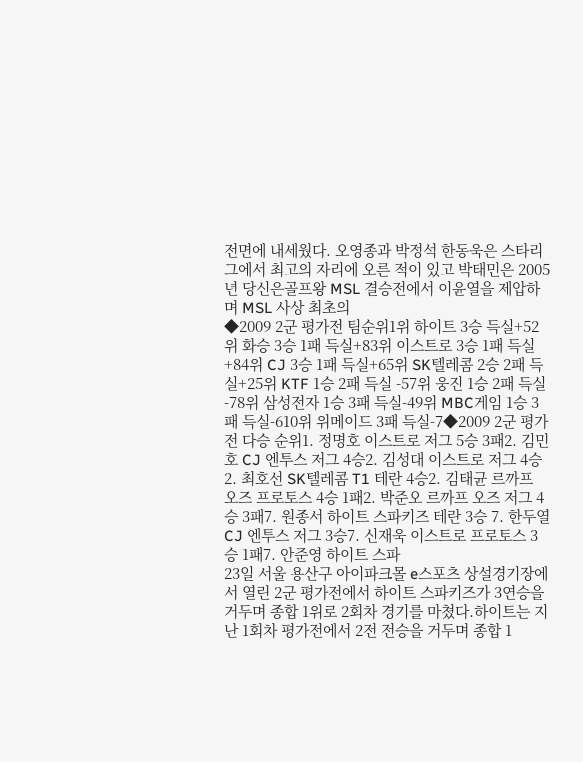전면에 내세웠다. 오영종과 박정석 한동욱은 스타리그에서 최고의 자리에 오른 적이 있고 박태민은 2005년 당신은골프왕 MSL 결승전에서 이윤열을 제압하며 MSL 사상 최초의
◆2009 2군 평가전 팀순위1위 하이트 3승 득실+52위 화승 3승 1패 득실+83위 이스트로 3승 1패 득실+84위 CJ 3승 1패 득실+65위 SK텔레콤 2승 2패 득실+25위 KTF 1승 2패 득실 -57위 웅진 1승 2패 득실-78위 삼성전자 1승 3패 득실-49위 MBC게임 1승 3패 득실-610위 위메이드 3패 득실-7◆2009 2군 평가전 다승 순위1. 정명호 이스트로 저그 5승 3패2. 김민호 CJ 엔투스 저그 4승2. 김성대 이스트로 저그 4승2. 최호선 SK텔레콤 T1 테란 4승2. 김태균 르까프 오즈 프로토스 4승 1패2. 박준오 르까프 오즈 저그 4승 3패7. 원종서 하이트 스파키즈 테란 3승 7. 한두열 CJ 엔투스 저그 3승7. 신재욱 이스트로 프로토스 3승 1패7. 안준영 하이트 스파
23일 서울 용산구 아이파크몰 e스포츠 상설경기장에서 열린 2군 평가전에서 하이트 스파키즈가 3연승을 거두며 종합 1위로 2회차 경기를 마쳤다.하이트는 지난 1회차 평가전에서 2전 전승을 거두며 종합 1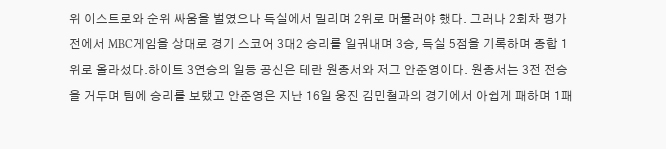위 이스트로와 순위 싸움을 벌였으나 득실에서 밀리며 2위로 머물러야 했다. 그러나 2회차 평가전에서 MBC게임을 상대로 경기 스코어 3대2 승리를 일궈내며 3승, 득실 5점을 기록하며 종합 1위로 올라섰다.하이트 3연승의 일등 공신은 테란 원종서와 저그 안준영이다. 원종서는 3전 전승을 거두며 팀에 승리를 보탰고 안준영은 지난 16일 웅진 김민철과의 경기에서 아쉽게 패하며 1패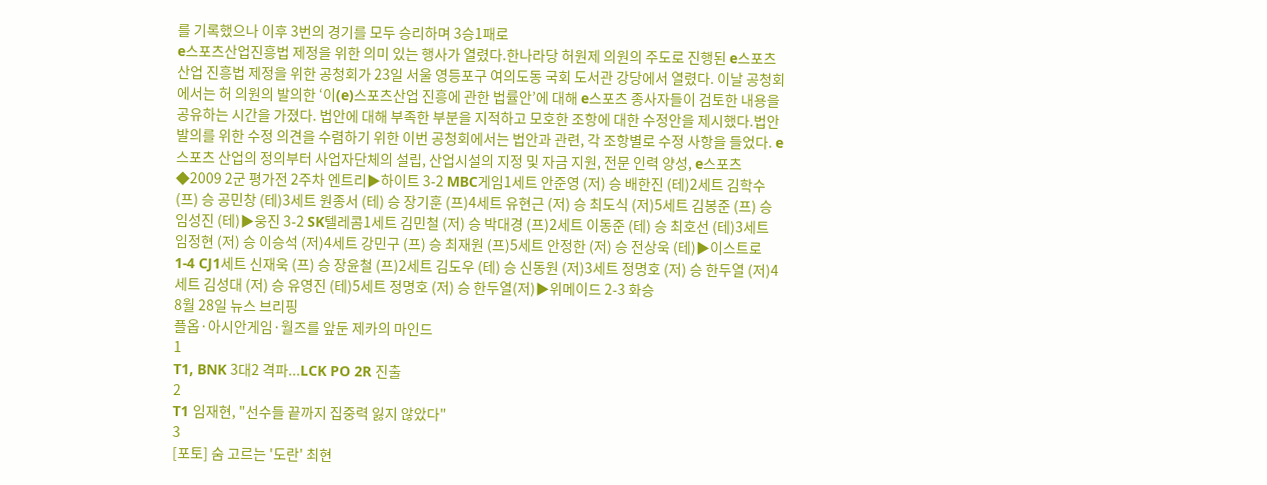를 기록했으나 이후 3번의 경기를 모두 승리하며 3승1패로
e스포츠산업진흥법 제정을 위한 의미 있는 행사가 열렸다.한나라당 허원제 의원의 주도로 진행된 e스포츠산업 진흥법 제정을 위한 공청회가 23일 서울 영등포구 여의도동 국회 도서관 강당에서 열렸다. 이날 공청회에서는 허 의원의 발의한 ‘이(e)스포츠산업 진흥에 관한 법률안’에 대해 e스포츠 종사자들이 검토한 내용을 공유하는 시간을 가졌다. 법안에 대해 부족한 부분을 지적하고 모호한 조항에 대한 수정안을 제시했다.법안 발의를 위한 수정 의견을 수렴하기 위한 이번 공청회에서는 법안과 관련, 각 조항별로 수정 사항을 들었다. e스포츠 산업의 정의부터 사업자단체의 설립, 산업시설의 지정 및 자금 지원, 전문 인력 양성, e스포츠
◆2009 2군 평가전 2주차 엔트리▶하이트 3-2 MBC게임1세트 안준영 (저) 승 배한진 (테)2세트 김학수 (프) 승 공민창 (테)3세트 원종서 (테) 승 장기훈 (프)4세트 유현근 (저) 승 최도식 (저)5세트 김봉준 (프) 승 임성진 (테)▶웅진 3-2 SK텔레콤1세트 김민철 (저) 승 박대경 (프)2세트 이동준 (테) 승 최호선 (테)3세트 임정현 (저) 승 이승석 (저)4세트 강민구 (프) 승 최재원 (프)5세트 안정한 (저) 승 전상욱 (테)▶이스트로 1-4 CJ1세트 신재욱 (프) 승 장윤철 (프)2세트 김도우 (테) 승 신동원 (저)3세트 정명호 (저) 승 한두열 (저)4세트 김성대 (저) 승 유영진 (테)5세트 정명호 (저) 승 한두열(저)▶위메이드 2-3 화승
8월 28일 뉴스 브리핑
플옵·아시안게임·월즈를 앞둔 제카의 마인드
1
T1, BNK 3대2 격파...LCK PO 2R 진출
2
T1 임재현, "선수들 끝까지 집중력 잃지 않았다"
3
[포토] 숨 고르는 '도란' 최현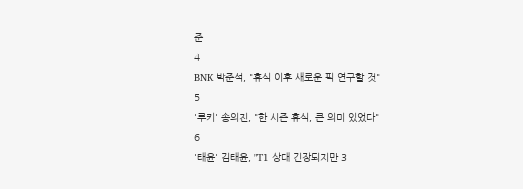준
4
BNK 박준석, "휴식 이후 새로운 픽 연구할 것"
5
'루키' 송의진, "한 시즌 휴식, 큰 의미 있었다"
6
'태윤' 김태윤, "T1 상대 긴장되지만 3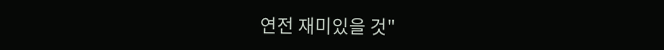연전 재미있을 것"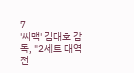7
'씨맥' 김대호 감독, "2세트 대역전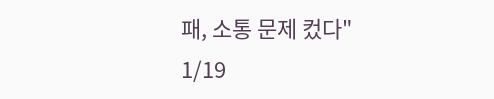패, 소통 문제 컸다"
1/19